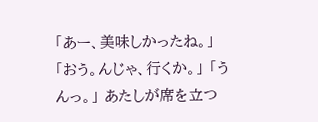「あー、美味しかったね。」 「おう。んじゃ、行くか。」 「うんっ。」 あたしが席を立つ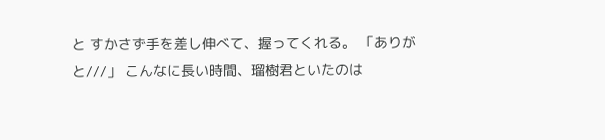と すかさず手を差し伸べて、握ってくれる。 「ありがと///」 こんなに長い時間、瑠樹君といたのは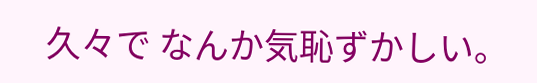久々で なんか気恥ずかしい。